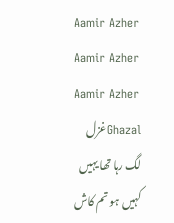Aamir Azher
Aamir Azher
Aamir Azher
Ghazalغزل
لگ رہا تھا یہیں کہیں ہو تم کاش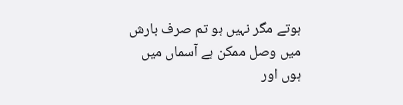ہوتے مگر نہیں ہو تم صرف بارش میں وصل ممکن ہے آسماں میں ہوں اور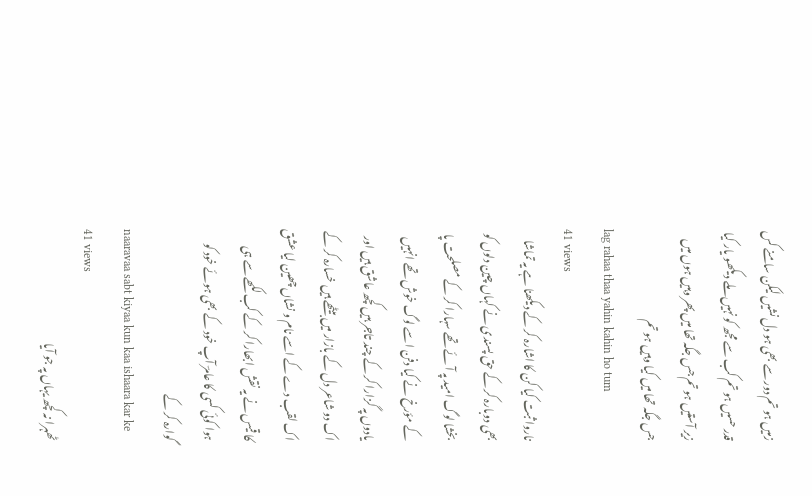زمیں ہو تم دور سے بھی ہو دل نشیں لیکن سامنے کس قدر حسیں ہو تم کب سے مجھ کو نہیں ملے دیکھو یار کیا زیر آستیں ہو تم جس جگہ تھا میں پھر وہیں ہوں میں جس جگہ تھا میں کیا وہیں ہو تم
lag rahaa thaa yahin kahin ho tum
41 views
ناروا ثبت کیا کن کا اشارہ کر کے دیکھنا ہے یہ تماشا بھی دوبارہ کر کے حق پسندی نے کہاں چین دلوں کو بخشا لوگ امید پہ آئے تھے سہارا کر کے مصلحت پا کے مؤرخ نے کیا دفن اسے لوگ خوش تھے انہیں یادوں پہ گزارا کر کے چند تاجر ہیں کچھ عاشق ہیں اور اک دو شاعر دل کے بازار میں بیٹھے ہیں خسارہ کر کے اک لقب دے کے اسے نام و نشاں چھین لیا عشق کا قیس نے یہ نقش ابھارا کر کے کب لکھے سے ہی ہوا کوئی کسی کا عامرؔ آپ خود کے بھی ہوئے خود کو گوارہ کر کے
naaravaa sabt kiyaa kun kaa ishaara kar ke
41 views
ٹھہرا نہ کچھ یہاں پہ جو آیا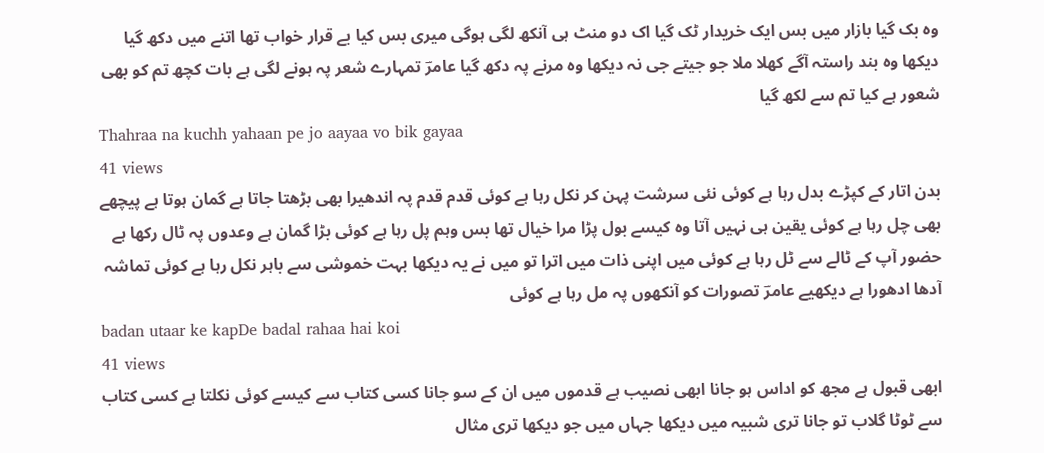وہ بک گیا بازار میں بس ایک خریدار ٹک گیا اک دو منٹ ہی آنکھ لگی ہوگی میری بس کیا بے قرار خواب تھا اتنے میں دکھ گیا دیکھا وہ بند راستہ آگے کھلا ملا جو جیتے جی نہ دیکھا وہ مرنے پہ دکھ گیا عامرؔ تمہارے شعر پہ ہونے لگی ہے بات کچھ تم کو بھی شعور ہے کیا تم سے لکھ گیا
Thahraa na kuchh yahaan pe jo aayaa vo bik gayaa
41 views
بدن اتار کے کپڑے بدل رہا ہے کوئی نئی سرشت پہن کر نکل رہا ہے کوئی قدم قدم پہ اندھیرا بھی بڑھتا جاتا ہے گمان ہوتا ہے پیچھے بھی چل رہا ہے کوئی یقین ہی نہیں آتا وہ کیسے بول پڑا مرا خیال تھا بس وہم پل رہا ہے کوئی بڑا گمان ہے وعدوں پہ ٹال رکھا ہے حضور آپ کے ٹالے سے ٹل رہا ہے کوئی میں اپنی ذات میں اترا تو میں نے یہ دیکھا بہت خموشی سے باہر نکل رہا ہے کوئی تماشہ آدھا ادھورا ہے دیکھیے عامرؔ تصورات کو آنکھوں پہ مل رہا ہے کوئی
badan utaar ke kapDe badal rahaa hai koi
41 views
ابھی قبول ہے مجھ کو اداس ہو جانا ابھی نصیب ہے قدموں میں ان کے سو جانا کسی کتاب سے کیسے کوئی نکلتا ہے کسی کتاب سے ٹوٹا گلاب تو جانا تری شبیہ میں دیکھا جہاں میں جو دیکھا تری مثال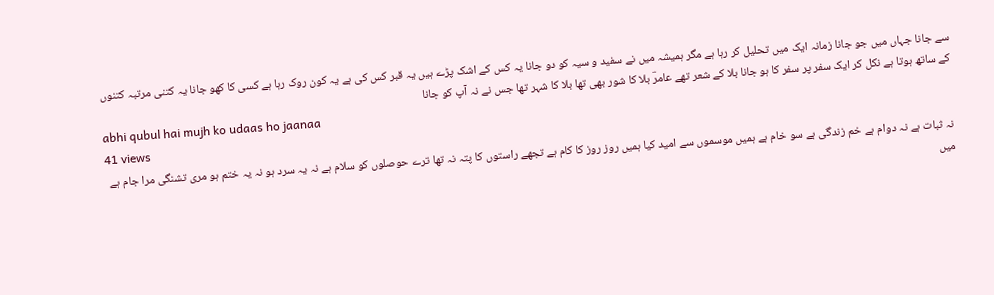سے جانا جہاں میں جو جانا زمانہ ایک میں تحلیل کر رہا ہے مگر ہمیشہ میں نے سفید و سیہ کو دو جانا یہ کس کے اشک پڑے ہیں یہ قبر کس کی ہے یہ کون روک رہا ہے کسی کا کھو جانا یہ کتنی مرتبہ کتنوں کے ساتھ ہوتا ہے نکل کر ایک سفر پر سفر کا ہو جانا بلا کے شعر تھے عامرؔ بلا کا شور بھی تھا بلا کا شہر تھا جس نے نہ آپ کو جانا
abhi qubul hai mujh ko udaas ho jaanaa
41 views
نہ ثبات ہے نہ دوام ہے خم زندگی ہے سو خام ہے ہمیں موسموں سے امید کیا ہمیں روز روز کا کام ہے تجھے راستوں کا پتہ نہ تھا ترے حوصلوں کو سلام ہے نہ یہ سرد ہو نہ یہ ختم ہو مری تشنگی مرا جام ہے میں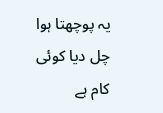یہ پوچھتا ہوا چل دیا کوئی کام ہے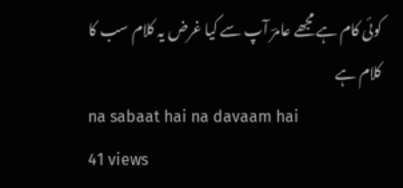کوئی کام ہے مجھے عامرؔ آپ سے کیا غرض یہ کلام سب کا کلام ہے
na sabaat hai na davaam hai
41 views